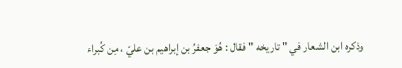وذكره ابن الشعار في " تاريخه " فقال : هُوَ جعفرُ بن إبراهيم بن عليّ ، مِن كُبراء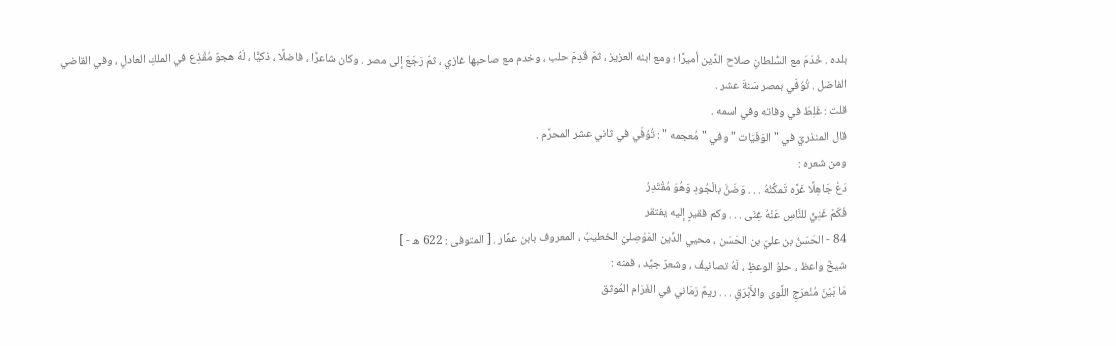بلده . خَدَمَ مع السُّلطانِ صلاح الدِّين أميرًا ؛ ومع ابنه العزيز ، ثمّ قَدِمَ حلب ، وخدم مع صاحبها غازي ، ثمّ رَجَعَ إلى مصر . وكان شاعرًا ، فاضلًا ، ذكيًّا ، لَهُ هجوٌ مُقْذِع في الملكِ العادلِ ، وفي القاضي الفاضل . تُوُفّي بمصر سَنةَ عشر .
قلت : غَلِطَ في وفاته وفي اسمه .
قال المنذريّ في " الوَفَيَات " وفي " مُعجمه " : تُوُفّي في ثاني عشر المحرَّم .
ومن شعره :
دَعْ جَاهِلًا غَرَّه تَمكُّنُهُ . . . وَضَنَّ بالْجُودِ وَهُوَ مُقْتَدِرُ
فَكَمْ غَنِيٍّ للنَّاسِ عَنْهُ غِنَى . . . وكم فقيرٍ إليه يفتقر
84 - الحَسَنُ بن عليّ بن الحَسَن ، محيي الدِّين المَوْصِليّ الخطيبُ ، المعروف بابن عمَّار . [ المتوفى : 622 ه - ]
شيخٌ واعظ ، حلوُ الوعظِ ، لَهُ تصانيفُ ، وشعرٌ جيِّد ، فمنه :
مَا بَيْنَ مُنْعرَجِ اللَّوى والأَبْرَقِ . . . ريمٌ رَمَاني في الغَرَام المُوثق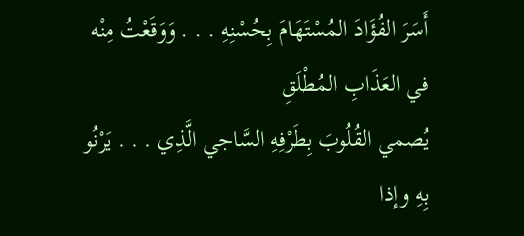أَسَرَ الفُؤَادَ المُسْتَهَامَ بِحُسْنِهِ . . . وَوَقَعْتُ مِنْه في العَذَابِ المُطْلَقِ
يُصمي القُلُوبَ بِطَرْفِهِ السَّاجي الَّذِي . . . يَرْنُو بِهِ وإذا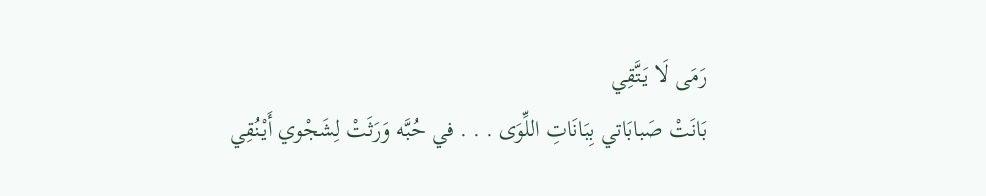رَمَى لَا يَتَّقِي
بَانَتْ صَبابَاتي بِبَانَاتِ اللِّوَى . . . في حُبَّه وَرَثَتْ لِشَجْوي أَيْنُقِي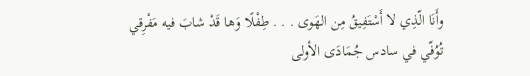وأَنَا الّذِي لا أَسْتَفِيقُ مِن الهَوى . . . طِفْلًا وَها قَدْ شابَ فيه مَفْرِقي
تُوُفّي في سادس جُمَادَى الأولى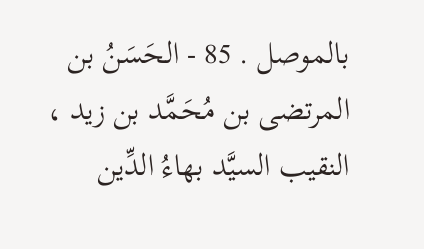بالموصل . 85 - الحَسَنُ بن المرتضى بن مُحَمَّد بن زيد ، النقيب السيَّد بهاءُ الدِّين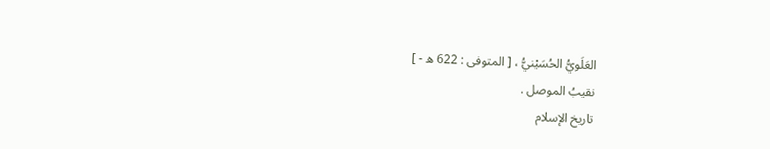العَلَويُّ الحُسَيْنيُّ ، [ المتوفى : 622 ه - ]
نقيبُ الموصل .
تاريخ الإسلام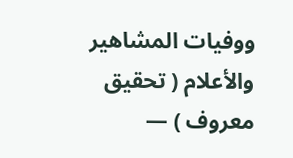ووفيات المشاهير والأعلام ( تحقيق معروف ) —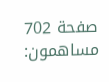صفحة 702
مساهمون: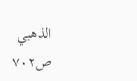الذهبي
ص٧٠٢